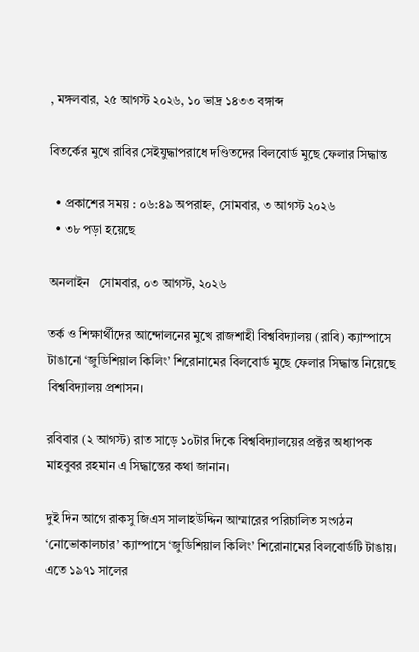, মঙ্গলবার, ২৫ আগস্ট ২০২৬, ১০ ভাদ্র ১৪৩৩ বঙ্গাব্দ

বিতর্কের মুখে রাবির সেইযুদ্ধাপরাধে দণ্ডিতদের বিলবোর্ড মুছে ফেলার সিদ্ধান্ত

  • প্রকাশের সময় : ০৬:৪৯ অপরাহ্ন, সোমবার, ৩ আগস্ট ২০২৬
  • ৩৮ পড়া হয়েছে

অনলাইন   সোমবার, ০৩ আগস্ট, ২০২৬

তর্ক ও শিক্ষার্থীদের আন্দোলনের মুখে রাজশাহী বিশ্ববিদ্যালয় (রাবি) ক্যাম্পাসে টাঙানো ‘জুডিশিয়াল কিলিং’ শিরোনামের বিলবোর্ড মুছে ফেলার সিদ্ধান্ত নিয়েছে বিশ্ববিদ্যালয় প্রশাসন।

রবিবার (২ আগস্ট) রাত সাড়ে ১০টার দিকে বিশ্ববিদ্যালয়ের প্রক্টর অধ্যাপক মাহবুবর রহমান এ সিদ্ধান্তের কথা জানান।

দুই দিন আগে রাকসু জিএস সালাহউদ্দিন আম্মারের পরিচালিত সংগঠন ‘নোভোকালচার’ ক্যাম্পাসে ‘জুডিশিয়াল কিলিং’ শিরোনামের বিলবোর্ডটি টাঙায়। এতে ১৯৭১ সালের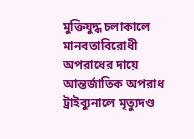মুক্তিযুদ্ধ চলাকালে মানবতাবিরোধী অপরাধের দায়ে আন্তর্জাতিক অপরাধ ট্রাইব্যুনালে মৃত্যুদণ্ড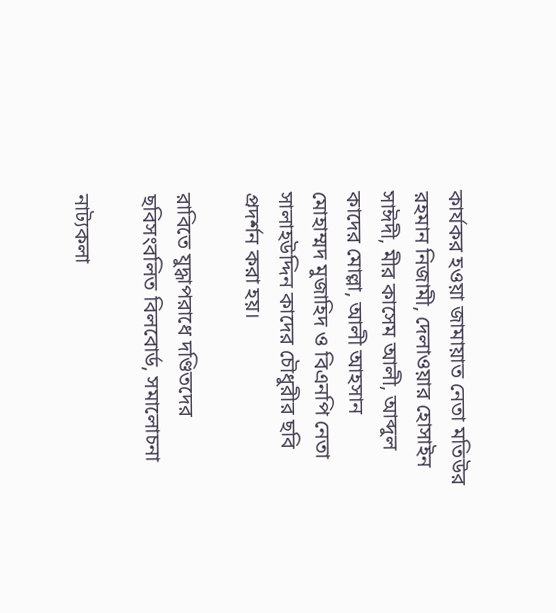কার্যকর হওয়া জামায়াত নেতা মতিউর রহমান নিজামী, দেলাওয়ার হোসাইন সাঈদী, মীর কাসেম আলী, আব্দুল কাদের মোল্লা, আলী আহসান মোহাম্মদ মুজাহিদ ও বিএনপি নেতা সালাহউদ্দিন কাদের চৌধুরীর ছবি প্রদর্শন করা হয়।

রাবিতে যুদ্ধাপরাধে দণ্ডিতদের ছবিসংবলিত বিলবোর্ড, সমালোচনা

নাট্যকলা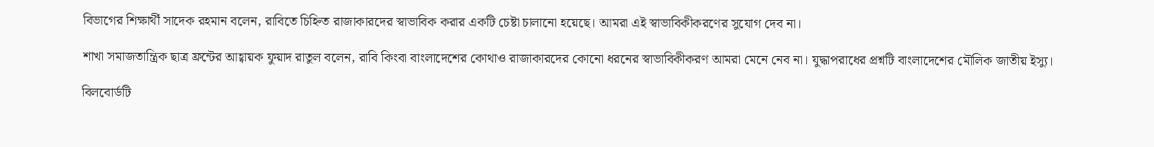বিভাগের শিক্ষার্থী সাদেক রহমান বলেন, রাবিতে চিহ্নিত রাজাকারদের স্বাভাবিক করার একটি চেষ্টা চালানো হয়েছে। আমরা এই স্বাভাবিকীকরণের সুযোগ দেব না।

শাখা সমাজতান্ত্রিক ছাত্র ফ্রন্টের আহ্বায়ক ফুয়াদ রাতুল বলেন, রাবি কিংবা বাংলাদেশের কোথাও রাজাকারদের কোনো ধরনের স্বাভাবিকীকরণ আমরা মেনে নেব না। যুদ্ধাপরাধের প্রশ্নটি বাংলাদেশের মৌলিক জাতীয় ইস্যু।

বিলবোর্ডটি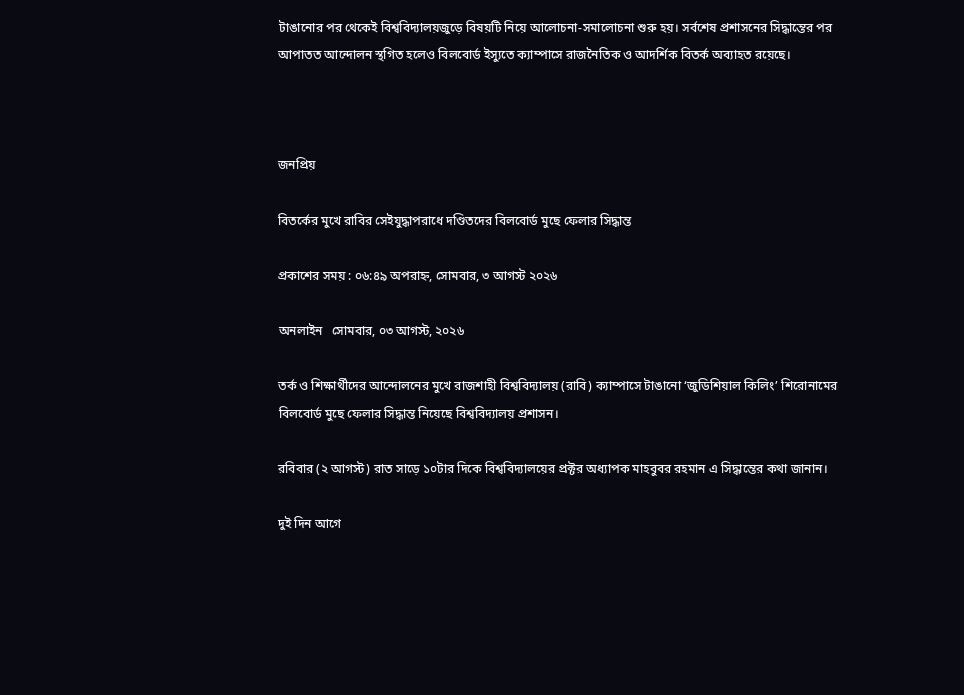টাঙানোর পর থেকেই বিশ্ববিদ্যালয়জুড়ে বিষয়টি নিয়ে আলোচনা-সমালোচনা শুরু হয়। সর্বশেষ প্রশাসনের সিদ্ধান্তের পর আপাতত আন্দোলন স্থগিত হলেও বিলবোর্ড ইস্যুতে ক্যাম্পাসে রাজনৈতিক ও আদর্শিক বিতর্ক অব্যাহত রয়েছে।



জনপ্রিয়

বিতর্কের মুখে রাবির সেইযুদ্ধাপরাধে দণ্ডিতদের বিলবোর্ড মুছে ফেলার সিদ্ধান্ত

প্রকাশের সময় : ০৬:৪৯ অপরাহ্ন, সোমবার, ৩ আগস্ট ২০২৬

অনলাইন   সোমবার, ০৩ আগস্ট, ২০২৬

তর্ক ও শিক্ষার্থীদের আন্দোলনের মুখে রাজশাহী বিশ্ববিদ্যালয় (রাবি) ক্যাম্পাসে টাঙানো ‘জুডিশিয়াল কিলিং’ শিরোনামের বিলবোর্ড মুছে ফেলার সিদ্ধান্ত নিয়েছে বিশ্ববিদ্যালয় প্রশাসন।

রবিবার (২ আগস্ট) রাত সাড়ে ১০টার দিকে বিশ্ববিদ্যালয়ের প্রক্টর অধ্যাপক মাহবুবর রহমান এ সিদ্ধান্তের কথা জানান।

দুই দিন আগে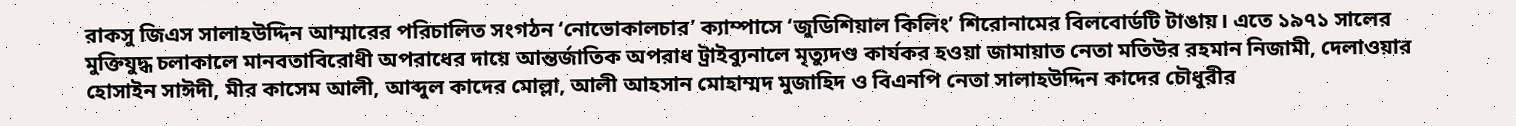রাকসু জিএস সালাহউদ্দিন আম্মারের পরিচালিত সংগঠন ‘নোভোকালচার’ ক্যাম্পাসে ‘জুডিশিয়াল কিলিং’ শিরোনামের বিলবোর্ডটি টাঙায়। এতে ১৯৭১ সালের মুক্তিযুদ্ধ চলাকালে মানবতাবিরোধী অপরাধের দায়ে আন্তর্জাতিক অপরাধ ট্রাইব্যুনালে মৃত্যুদণ্ড কার্যকর হওয়া জামায়াত নেতা মতিউর রহমান নিজামী, দেলাওয়ার হোসাইন সাঈদী, মীর কাসেম আলী, আব্দুল কাদের মোল্লা, আলী আহসান মোহাম্মদ মুজাহিদ ও বিএনপি নেতা সালাহউদ্দিন কাদের চৌধুরীর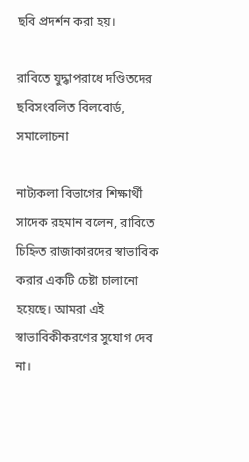ছবি প্রদর্শন করা হয়।

রাবিতে যুদ্ধাপরাধে দণ্ডিতদের ছবিসংবলিত বিলবোর্ড, সমালোচনা

নাট্যকলা বিভাগের শিক্ষার্থী সাদেক রহমান বলেন, রাবিতে চিহ্নিত রাজাকারদের স্বাভাবিক করার একটি চেষ্টা চালানো হয়েছে। আমরা এই স্বাভাবিকীকরণের সুযোগ দেব না।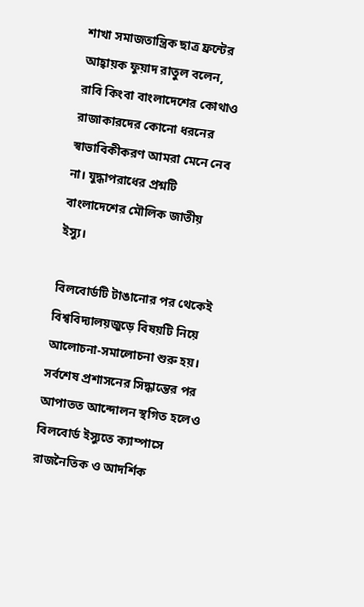শাখা সমাজতান্ত্রিক ছাত্র ফ্রন্টের আহ্বায়ক ফুয়াদ রাতুল বলেন, রাবি কিংবা বাংলাদেশের কোথাও রাজাকারদের কোনো ধরনের স্বাভাবিকীকরণ আমরা মেনে নেব না। যুদ্ধাপরাধের প্রশ্নটি বাংলাদেশের মৌলিক জাতীয় ইস্যু।

বিলবোর্ডটি টাঙানোর পর থেকেই বিশ্ববিদ্যালয়জুড়ে বিষয়টি নিয়ে আলোচনা-সমালোচনা শুরু হয়। সর্বশেষ প্রশাসনের সিদ্ধান্তের পর আপাতত আন্দোলন স্থগিত হলেও বিলবোর্ড ইস্যুতে ক্যাম্পাসে রাজনৈতিক ও আদর্শিক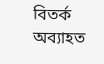বিতর্ক অব্যাহত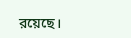রয়েছে।